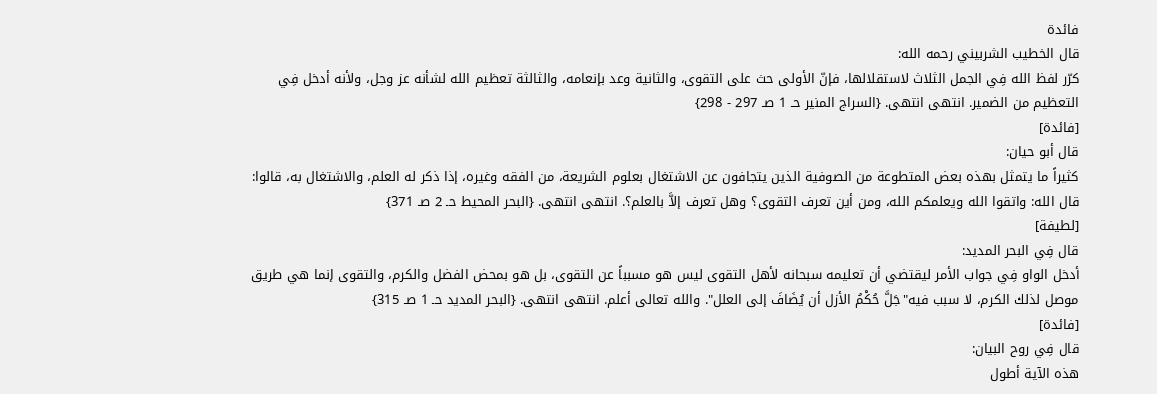فائدة
قال الخطيب الشربيني رحمه الله:
كرّر لفظ الله فِي الجمل الثلاث لاستقلالها، فإنّ الأولى حث على التقوى، والثانية وعد بإنعامه، والثالثة تعظيم الله لشأنه عز وجل، ولأنه أدخل فِي التعظيم من الضمير. انتهى انتهى. {السراج المنير حـ 1 صـ 297 - 298}
[فائدة]
قال أبو حيان:
كثيراً ما يتمثل بهذه بعض المتطوعة من الصوفية الذين يتجافون عن الاشتغال بعلوم الشريعة، من الفقه وغيره، إذا ذكر له العلم، والاشتغال به، قالوا: قال الله: واتقوا الله ويعلمكم الله، ومن أين تعرف التقوى؟ وهل تعرف إلاَّ بالعلم؟. انتهى انتهى. {البحر المحيط حـ 2 صـ 371}
[لطيفة]
قال فِي البحر المديد:
أدخل الواو فِي جواب الأمر ليقتضي أن تعليمه سبحانه لأهل التقوى ليس هو مسبباً عن التقوى، بل هو بمحض الفضل والكرم، والتقوى إنما هي طريق موصل لذلك الكرم، لا سبب فيه"جَلَّ حُكْمُ الأزل أن يُضَافَ إلى العلل". والله تعالى أعلم. انتهى انتهى. {البحر المديد حـ 1 صـ 315}
[فائدة]
قال فِي روح البيان:
هذه الآية أطول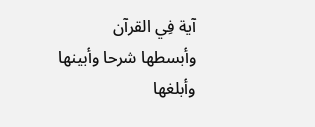آية فِي القرآن وأبسطها شرحا وأبينها وأبلغها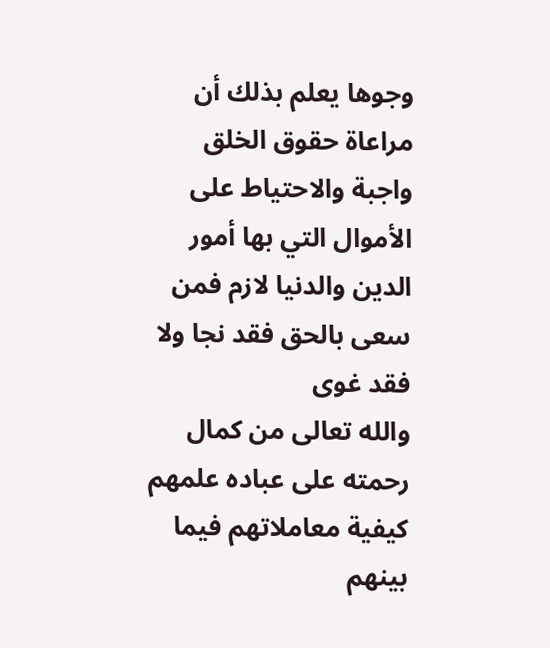وجوها يعلم بذلك أن مراعاة حقوق الخلق واجبة والاحتياط على الأموال التي بها أمور الدين والدنيا لازم فمن سعى بالحق فقد نجا ولا فقد غوى
والله تعالى من كمال رحمته على عباده علمهم كيفية معاملاتهم فيما بينهم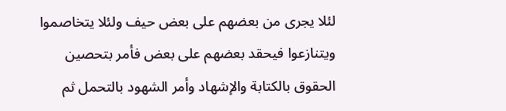لئلا يجرى من بعضهم على بعض حيف ولئلا يتخاصموا ويتنازعوا فيحقد بعضهم على بعض فأمر بتحصين الحقوق بالكتابة والإشهاد وأمر الشهود بالتحمل ثم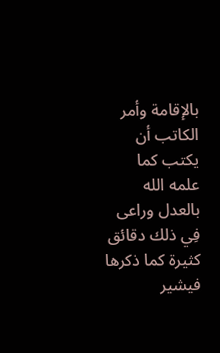بالإقامة وأمر الكاتب أن يكتب كما علمه الله بالعدل وراعى فِي ذلك دقائق كثيرة كما ذكرها
فيشير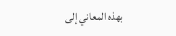بهذه المعاني إلى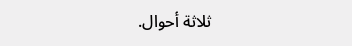ثلاثة أحوال.